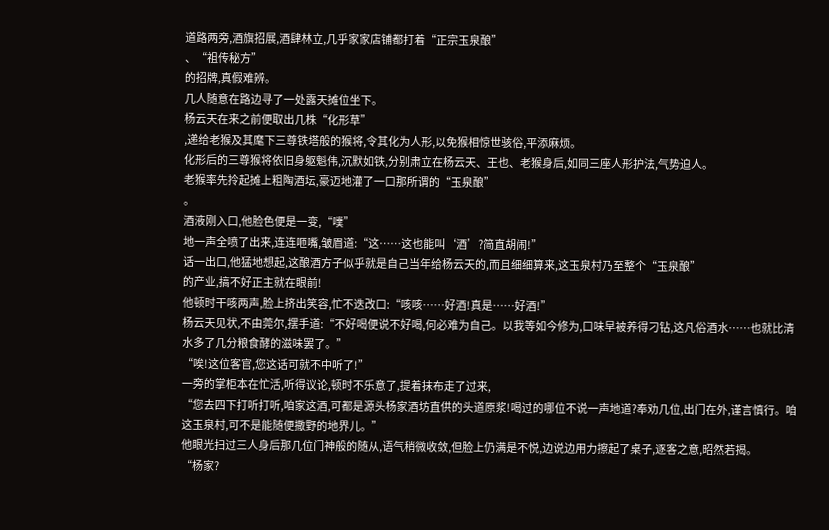道路两旁,酒旗招展,酒肆林立,几乎家家店铺都打着“正宗玉泉酿”
、“祖传秘方”
的招牌,真假难辨。
几人随意在路边寻了一处露天摊位坐下。
杨云天在来之前便取出几株“化形草”
,递给老猴及其麾下三尊铁塔般的猴将,令其化为人形,以免猴相惊世骇俗,平添麻烦。
化形后的三尊猴将依旧身躯魁伟,沉默如铁,分别肃立在杨云天、王也、老猴身后,如同三座人形护法,气势迫人。
老猴率先拎起摊上粗陶酒坛,豪迈地灌了一口那所谓的“玉泉酿”
。
酒液刚入口,他脸色便是一变,“噗”
地一声全喷了出来,连连咂嘴,皱眉道:“这……这也能叫‘酒’?简直胡闹!”
话一出口,他猛地想起,这酿酒方子似乎就是自己当年给杨云天的,而且细细算来,这玉泉村乃至整个“玉泉酿”
的产业,搞不好正主就在眼前!
他顿时干咳两声,脸上挤出笑容,忙不迭改口:“咳咳……好酒!真是……好酒!”
杨云天见状,不由莞尔,摆手道:“不好喝便说不好喝,何必难为自己。以我等如今修为,口味早被养得刁钻,这凡俗酒水……也就比清水多了几分粮食酵的滋味罢了。”
“唉!这位客官,您这话可就不中听了!”
一旁的掌柜本在忙活,听得议论,顿时不乐意了,提着抹布走了过来,
“您去四下打听打听,咱家这酒,可都是源头杨家酒坊直供的头道原浆!喝过的哪位不说一声地道?奉劝几位,出门在外,谨言慎行。咱这玉泉村,可不是能随便撒野的地界儿。”
他眼光扫过三人身后那几位门神般的随从,语气稍微收敛,但脸上仍满是不悦,边说边用力擦起了桌子,逐客之意,昭然若揭。
“杨家?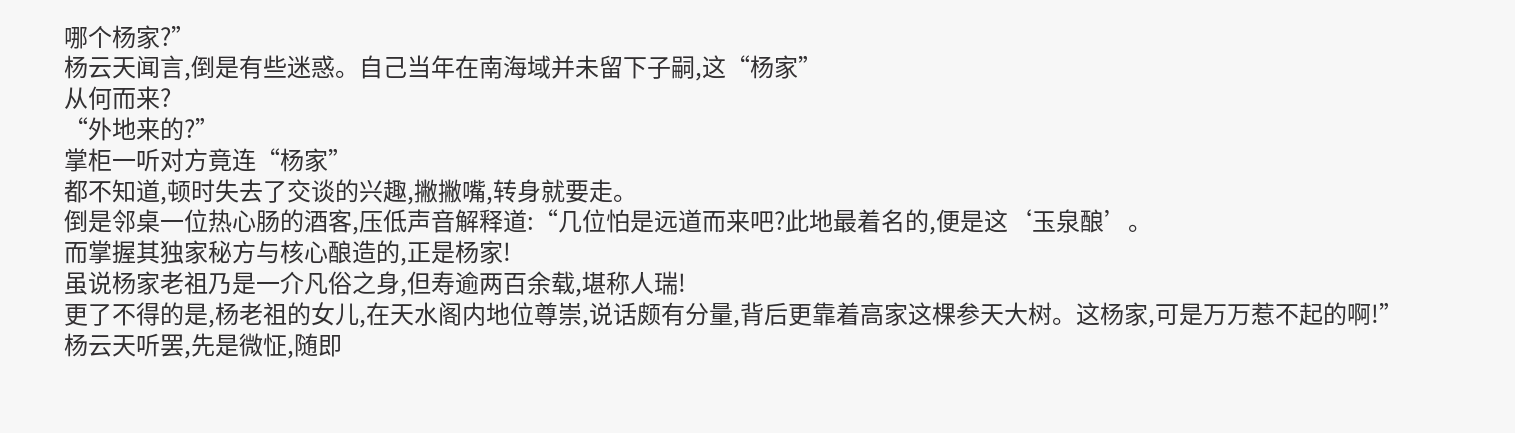哪个杨家?”
杨云天闻言,倒是有些迷惑。自己当年在南海域并未留下子嗣,这“杨家”
从何而来?
“外地来的?”
掌柜一听对方竟连“杨家”
都不知道,顿时失去了交谈的兴趣,撇撇嘴,转身就要走。
倒是邻桌一位热心肠的酒客,压低声音解释道:“几位怕是远道而来吧?此地最着名的,便是这‘玉泉酿’。
而掌握其独家秘方与核心酿造的,正是杨家!
虽说杨家老祖乃是一介凡俗之身,但寿逾两百余载,堪称人瑞!
更了不得的是,杨老祖的女儿,在天水阁内地位尊崇,说话颇有分量,背后更靠着高家这棵参天大树。这杨家,可是万万惹不起的啊!”
杨云天听罢,先是微怔,随即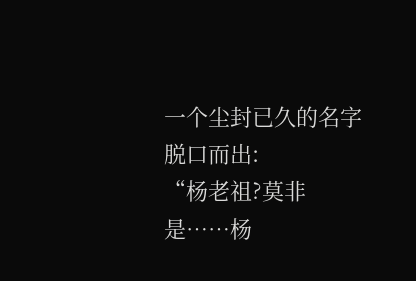一个尘封已久的名字脱口而出:
“杨老祖?莫非是……杨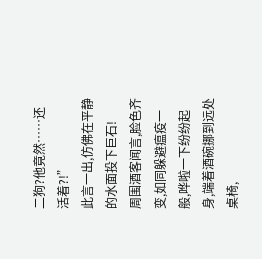二狗?他竟然……还活着?!”
此言一出,仿佛在平静的水面投下巨石!
周围酒客闻言,脸色齐变,如同躲避瘟疫一般,哗啦一下纷纷起身,端着酒碗挪到远处桌椅,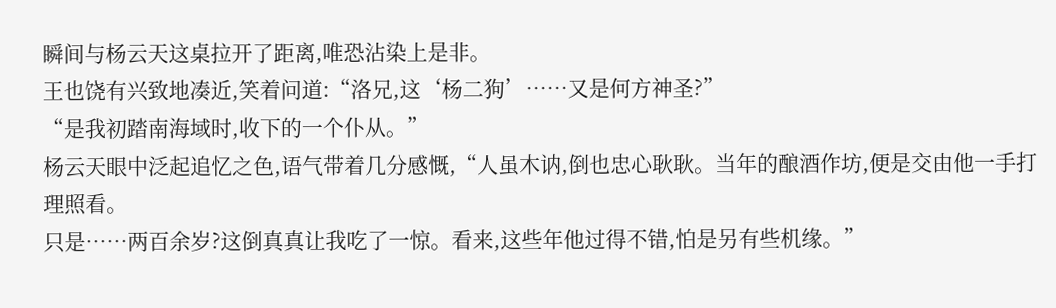瞬间与杨云天这桌拉开了距离,唯恐沾染上是非。
王也饶有兴致地凑近,笑着问道:“洛兄,这‘杨二狗’……又是何方神圣?”
“是我初踏南海域时,收下的一个仆从。”
杨云天眼中泛起追忆之色,语气带着几分感慨,“人虽木讷,倒也忠心耿耿。当年的酿酒作坊,便是交由他一手打理照看。
只是……两百余岁?这倒真真让我吃了一惊。看来,这些年他过得不错,怕是另有些机缘。”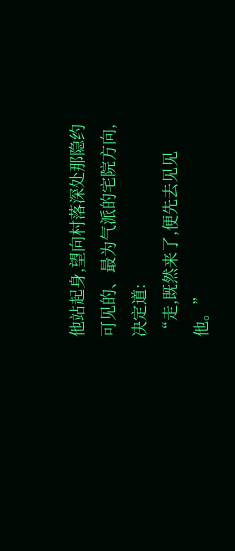他站起身,望向村落深处那隐约可见的、最为气派的宅院方向,决定道:
“走,既然来了,便先去见见他。”